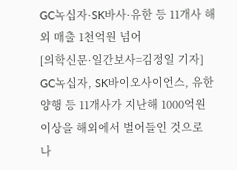GC녹십자·SK바사·유한 등 11개사 해외 매출 1천억원 넘어
[의학신문·일간보사=김정일 기자] GC녹십자, SK바이오사이언스, 유한양행 등 11개사가 지난해 1000억원 이상을 해외에서 벌어들인 것으로 나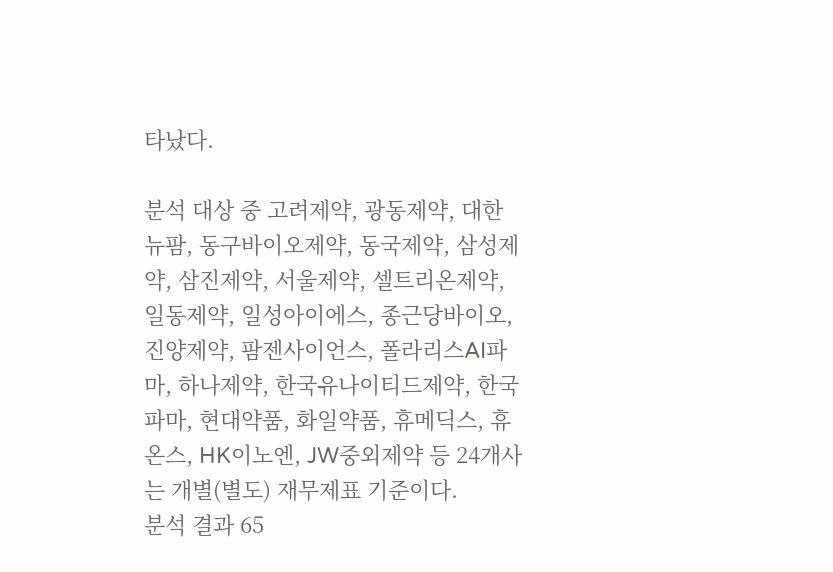타났다.

분석 대상 중 고려제약, 광동제약, 대한뉴팜, 동구바이오제약, 동국제약, 삼성제약, 삼진제약, 서울제약, 셀트리온제약, 일동제약, 일성아이에스, 종근당바이오, 진양제약, 팜젠사이언스, 폴라리스AI파마, 하나제약, 한국유나이티드제약, 한국파마, 현대약품, 화일약품, 휴메딕스, 휴온스, HK이노엔, JW중외제약 등 24개사는 개별(별도) 재무제표 기준이다.
분석 결과 65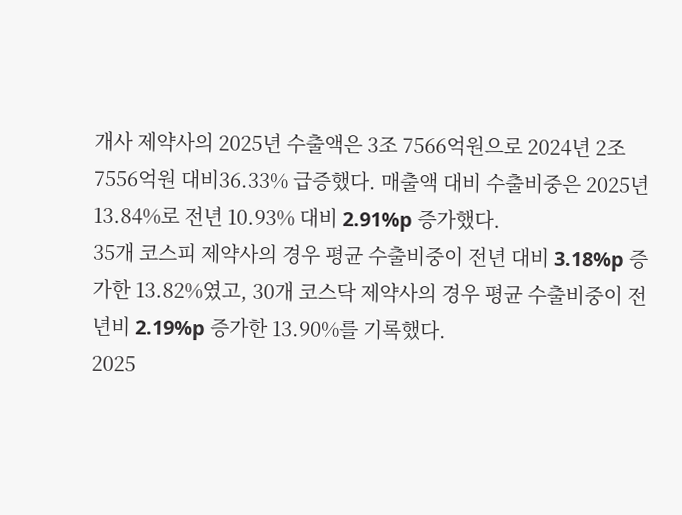개사 제약사의 2025년 수출액은 3조 7566억원으로 2024년 2조 7556억원 대비36.33% 급증했다. 매출액 대비 수출비중은 2025년 13.84%로 전년 10.93% 대비 2.91%p 증가했다.
35개 코스피 제약사의 경우 평균 수출비중이 전년 대비 3.18%p 증가한 13.82%였고, 30개 코스닥 제약사의 경우 평균 수출비중이 전년비 2.19%p 증가한 13.90%를 기록했다.
2025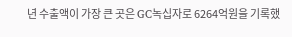년 수출액이 가장 큰 곳은 GC녹십자로 6264억원을 기록했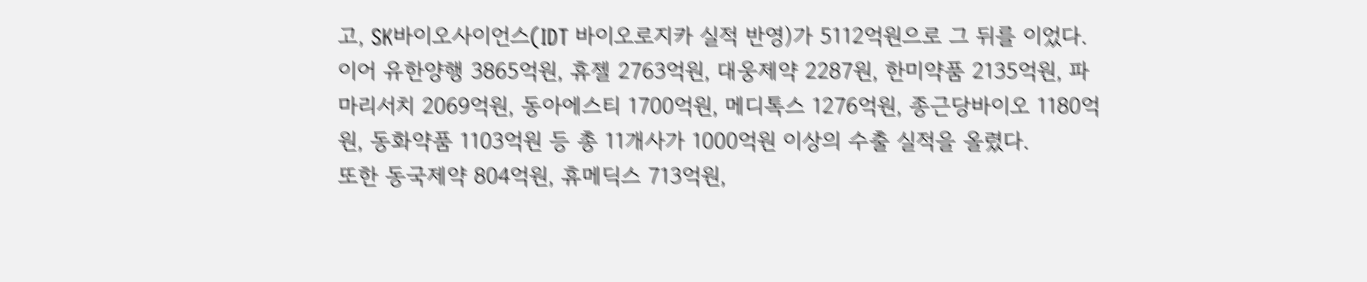고, SK바이오사이언스(IDT 바이오로지카 실적 반영)가 5112억원으로 그 뒤를 이었다.
이어 유한양행 3865억원, 휴젤 2763억원, 대웅제약 2287원, 한미약품 2135억원, 파마리서치 2069억원, 동아에스티 1700억원, 메디톡스 1276억원, 종근당바이오 1180억원, 동화약품 1103억원 등 총 11개사가 1000억원 이상의 수출 실적을 올렸다.
또한 동국제약 804억원, 휴메딕스 713억원,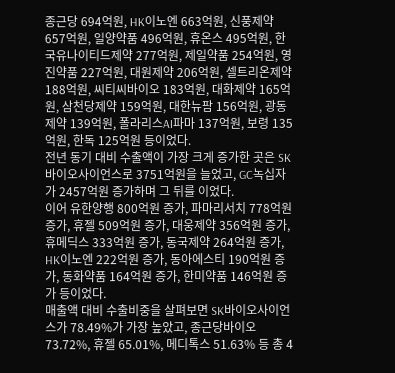종근당 694억원, HK이노엔 663억원, 신풍제약 657억원, 일양약품 496억원, 휴온스 495억원, 한국유나이티드제약 277억원, 제일약품 254억원, 영진약품 227억원, 대원제약 206억원, 셀트리온제약 188억원, 씨티씨바이오 183억원, 대화제약 165억원, 삼천당제약 159억원, 대한뉴팜 156억원, 광동제약 139억원, 폴라리스AI파마 137억원, 보령 135억원, 한독 125억원 등이었다.
전년 동기 대비 수출액이 가장 크게 증가한 곳은 SK바이오사이언스로 3751억원을 늘었고, GC녹십자가 2457억원 증가하며 그 뒤를 이었다.
이어 유한양행 800억원 증가, 파마리서치 778억원 증가, 휴젤 509억원 증가, 대웅제약 356억원 증가, 휴메딕스 333억원 증가, 동국제약 264억원 증가, HK이노엔 222억원 증가, 동아에스티 190억원 증가, 동화약품 164억원 증가, 한미약품 146억원 증가 등이었다.
매출액 대비 수출비중을 살펴보면 SK바이오사이언스가 78.49%가 가장 높았고, 종근당바이오 73.72%, 휴젤 65.01%, 메디톡스 51.63% 등 총 4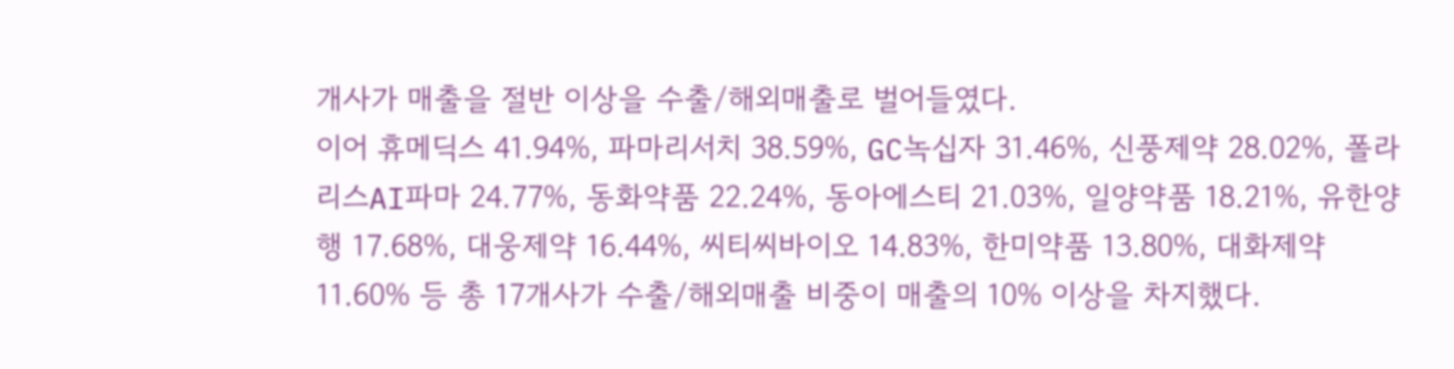개사가 매출을 절반 이상을 수출/해외매출로 벌어들였다.
이어 휴메딕스 41.94%, 파마리서치 38.59%, GC녹십자 31.46%, 신풍제약 28.02%, 폴라리스AI파마 24.77%, 동화약품 22.24%, 동아에스티 21.03%, 일양약품 18.21%, 유한양행 17.68%, 대웅제약 16.44%, 씨티씨바이오 14.83%, 한미약품 13.80%, 대화제약 11.60% 등 총 17개사가 수출/해외매출 비중이 매출의 10% 이상을 차지했다.